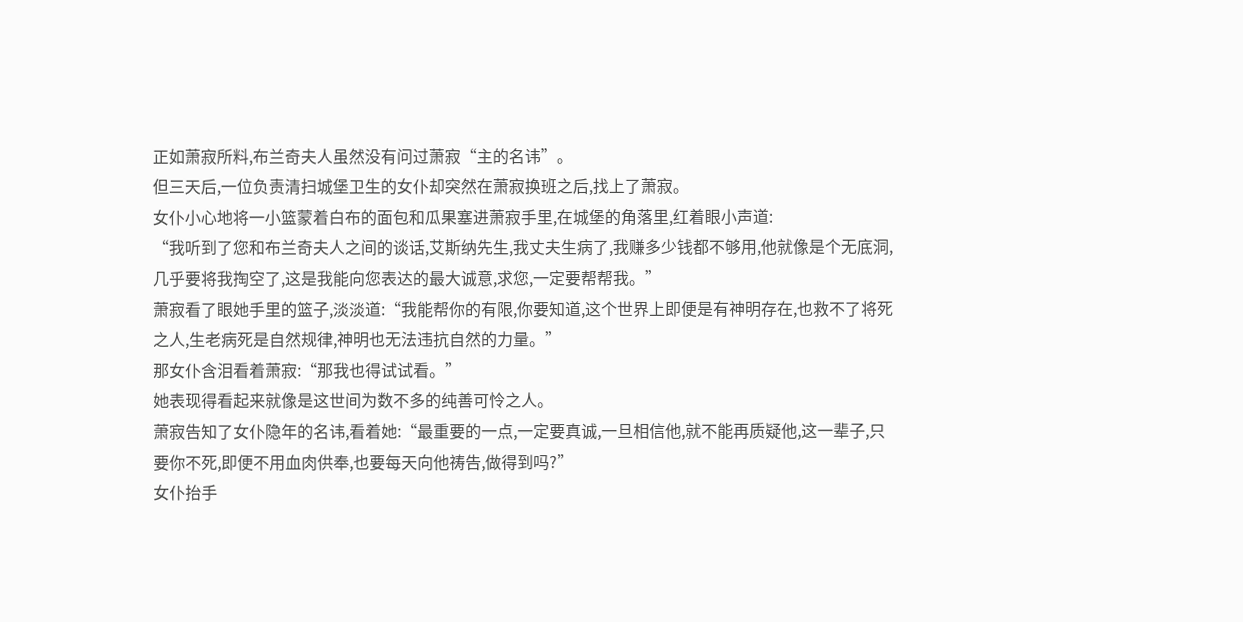正如萧寂所料,布兰奇夫人虽然没有问过萧寂“主的名讳”。
但三天后,一位负责清扫城堡卫生的女仆却突然在萧寂换班之后,找上了萧寂。
女仆小心地将一小篮蒙着白布的面包和瓜果塞进萧寂手里,在城堡的角落里,红着眼小声道:
“我听到了您和布兰奇夫人之间的谈话,艾斯纳先生,我丈夫生病了,我赚多少钱都不够用,他就像是个无底洞,几乎要将我掏空了,这是我能向您表达的最大诚意,求您,一定要帮帮我。”
萧寂看了眼她手里的篮子,淡淡道:“我能帮你的有限,你要知道,这个世界上即便是有神明存在,也救不了将死之人,生老病死是自然规律,神明也无法违抗自然的力量。”
那女仆含泪看着萧寂:“那我也得试试看。”
她表现得看起来就像是这世间为数不多的纯善可怜之人。
萧寂告知了女仆隐年的名讳,看着她:“最重要的一点,一定要真诚,一旦相信他,就不能再质疑他,这一辈子,只要你不死,即便不用血肉供奉,也要每天向他祷告,做得到吗?”
女仆抬手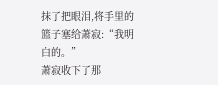抹了把眼泪,将手里的篮子塞给萧寂:“我明白的。”
萧寂收下了那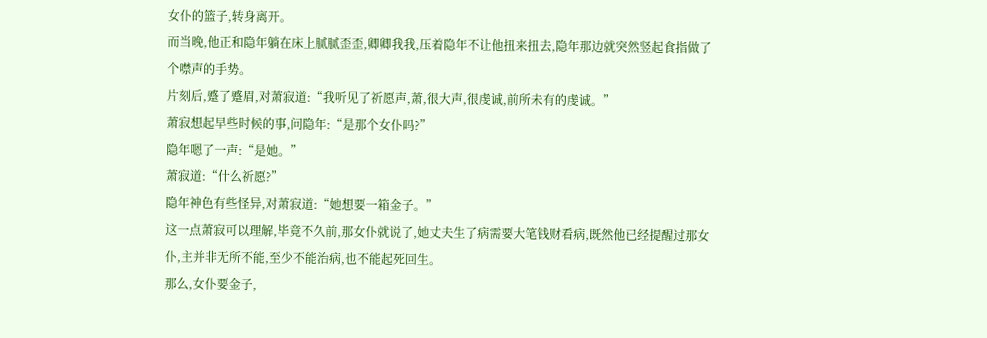女仆的篮子,转身离开。
而当晚,他正和隐年躺在床上腻腻歪歪,卿卿我我,压着隐年不让他扭来扭去,隐年那边就突然竖起食指做了个噤声的手势。
片刻后,蹙了蹙眉,对萧寂道:“我听见了祈愿声,萧,很大声,很虔诚,前所未有的虔诚。”
萧寂想起早些时候的事,问隐年:“是那个女仆吗?”
隐年嗯了一声:“是她。”
萧寂道:“什么祈愿?”
隐年神色有些怪异,对萧寂道:“她想要一箱金子。”
这一点萧寂可以理解,毕竟不久前,那女仆就说了,她丈夫生了病需要大笔钱财看病,既然他已经提醒过那女仆,主并非无所不能,至少不能治病,也不能起死回生。
那么,女仆要金子,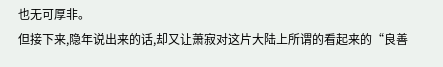也无可厚非。
但接下来,隐年说出来的话,却又让萧寂对这片大陆上所谓的看起来的“良善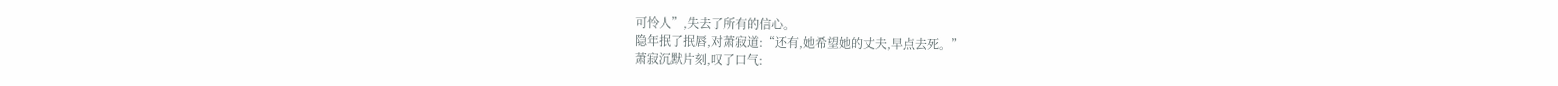可怜人”,失去了所有的信心。
隐年抿了抿唇,对萧寂道:“还有,她希望她的丈夫,早点去死。”
萧寂沉默片刻,叹了口气: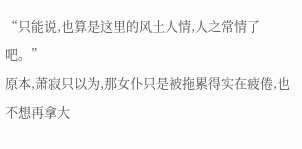“只能说,也算是这里的风土人情,人之常情了吧。”
原本,萧寂只以为,那女仆只是被拖累得实在疲倦,也不想再拿大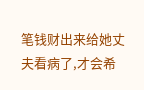笔钱财出来给她丈夫看病了,才会希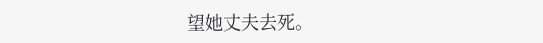望她丈夫去死。